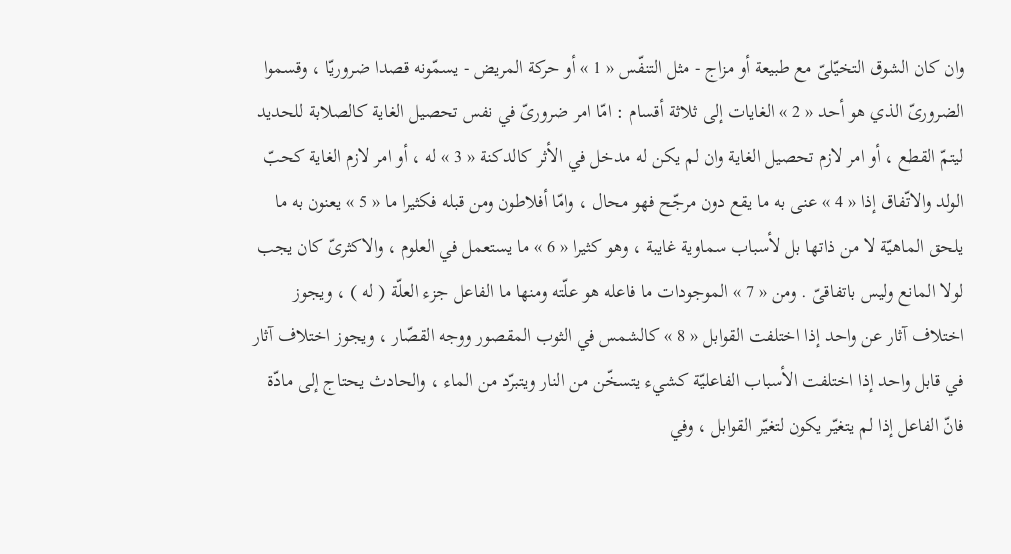وان كان الشوق التخيّلىّ مع طبيعة أو مزاج - مثل التنفّس « 1 » أو حركة المريض - يسمّونه قصدا ضروريّا ، وقسموا الضرورىّ الذي هو أحد « 2 » الغايات إلى ثلاثة أقسام : امّا امر ضرورىّ في نفس تحصيل الغاية كالصلابة للحديد ليتمّ القطع ، أو امر لازم تحصيل الغاية وان لم يكن له مدخل في الأثر كالدكنة « 3 » له ، أو امر لازم الغاية كحبّ الولد والاتّفاق إذا « 4 » عنى به ما يقع دون مرجّح فهو محال ، وامّا أفلاطون ومن قبله فكثيرا ما « 5 » يعنون به ما يلحق الماهيّة لا من ذاتها بل لأسباب سماوية غايبة ، وهو كثيرا « 6 » ما يستعمل في العلوم ، والاكثرىّ كان يجب لولا المانع وليس باتفاقىّ . ومن « 7 » الموجودات ما فاعله هو علّته ومنها ما الفاعل جزء العلّة ( له ) ، ويجوز اختلاف آثار عن واحد إذا اختلفت القوابل « 8 » كالشمس في الثوب المقصور ووجه القصّار ، ويجوز اختلاف آثار في قابل واحد إذا اختلفت الأسباب الفاعليّة كشيء يتسخّن من النار ويتبرّد من الماء ، والحادث يحتاج إلى مادّة فانّ الفاعل إذا لم يتغيّر يكون لتغيّر القوابل ، وفي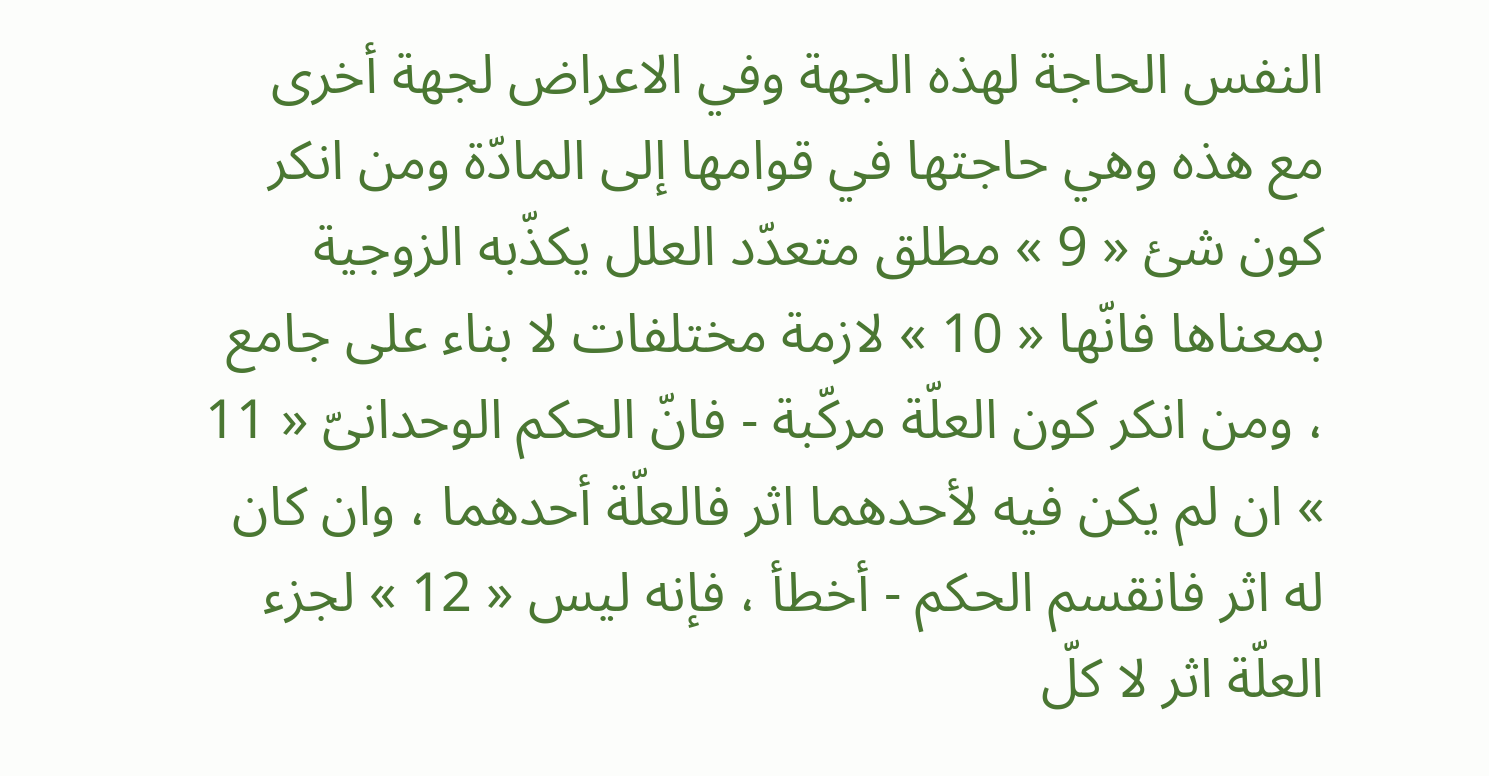النفس الحاجة لهذه الجهة وفي الاعراض لجهة أخرى مع هذه وهي حاجتها في قوامها إلى المادّة ومن انكر كون شئ « 9 » مطلق متعدّد العلل يكذّبه الزوجية بمعناها فانّها « 10 » لازمة مختلفات لا بناء على جامع ، ومن انكر كون العلّة مركّبة - فانّ الحكم الوحدانىّ « 11 » ان لم يكن فيه لأحدهما اثر فالعلّة أحدهما ، وان كان له اثر فانقسم الحكم - أخطأ ، فإنه ليس « 12 » لجزء العلّة اثر لا كلّ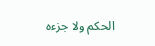الحكم ولا جزءه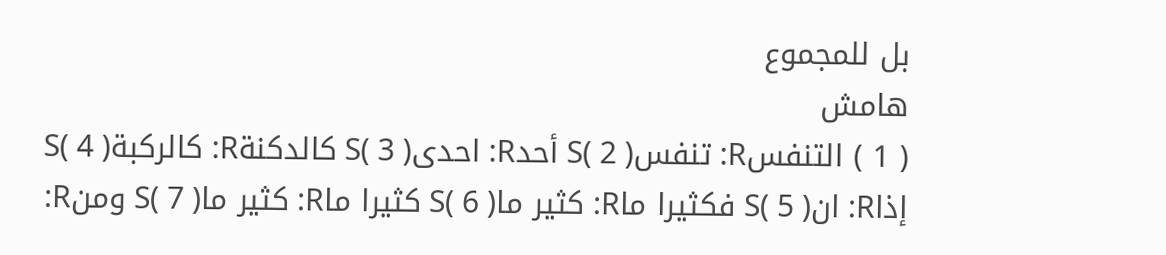بل للمجموع
هامش
( 1 ) التنفسR: تنفسS( 2 ) أحدR: احدىS( 3 ) كالدكنةR: كالركبةS( 4 ) إذاR: انS( 5 ) فكثيرا ماR: كثير ماS( 6 ) كثيرا ماR: كثير ماS( 7 ) ومنR: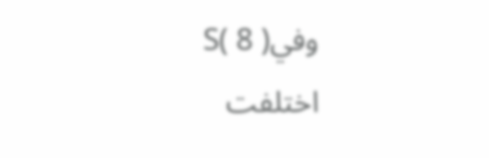وفيS( 8 ) اختلفت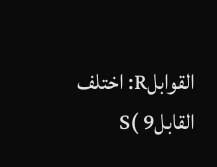القوابلR: اختلف القابلS( 9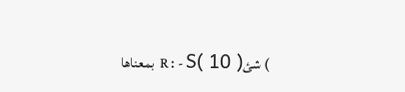) شئR : - S( 10 ) بمعناها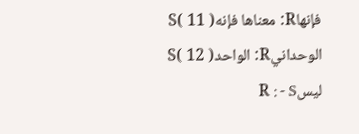فإنهاR: معناها فإنهS( 11 ) الوحدانيR: الواحدS( 12 ) ليسR : - S